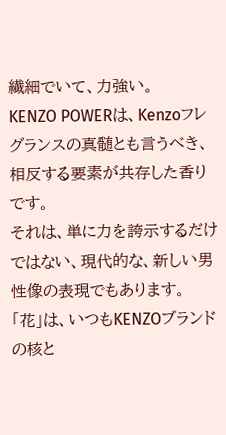繊細でいて、力強い。
KENZO POWERは、Kenzoフレグランスの真髄とも言うべき、
相反する要素が共存した香りです。
それは、単に力を誇示するだけではない、現代的な、新しい男性像の表現でもあります。
「花」は、いつもKENZOブランドの核と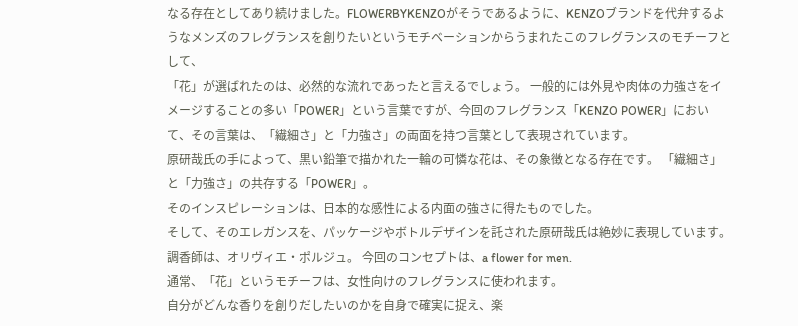なる存在としてあり続けました。FLOWERBYKENZOがそうであるように、KENZOブランドを代弁するようなメンズのフレグランスを創りたいというモチベーションからうまれたこのフレグランスのモチーフとして、
「花」が選ばれたのは、必然的な流れであったと言えるでしょう。 一般的には外見や肉体の力強さをイメージすることの多い「POWER」という言葉ですが、今回のフレグランス「KENZO POWER」において、その言葉は、「繊細さ」と「力強さ」の両面を持つ言葉として表現されています。
原研哉氏の手によって、黒い鉛筆で描かれた一輪の可憐な花は、その象徴となる存在です。 「繊細さ」と「力強さ」の共存する「POWER」。
そのインスピレーションは、日本的な感性による内面の強さに得たものでした。
そして、そのエレガンスを、パッケージやボトルデザインを託された原研哉氏は絶妙に表現しています。
調香師は、オリヴィエ・ポルジュ。 今回のコンセプトは、a flower for men.
通常、「花」というモチーフは、女性向けのフレグランスに使われます。
自分がどんな香りを創りだしたいのかを自身で確実に捉え、楽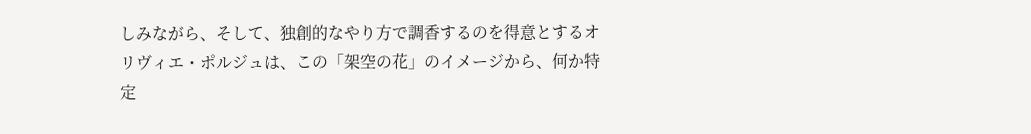しみながら、そして、独創的なやり方で調香するのを得意とするオリヴィエ・ポルジュは、この「架空の花」のイメージから、何か特定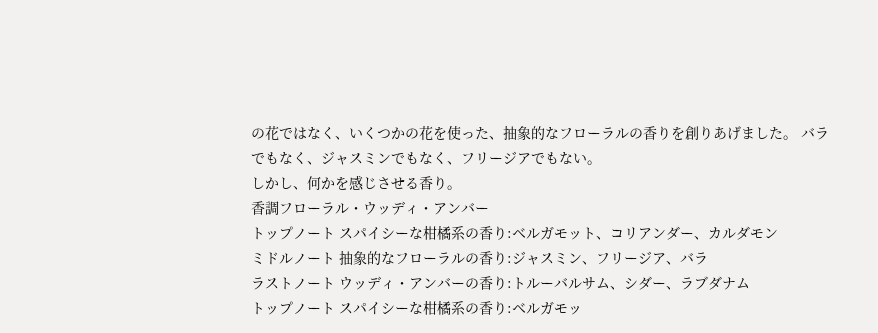の花ではなく、いくつかの花を使った、抽象的なフローラルの香りを創りあげました。 バラでもなく、ジャスミンでもなく、フリージアでもない。
しかし、何かを感じさせる香り。
香調フローラル・ウッディ・アンバー
トップノート スパイシーな柑橘系の香り:ベルガモット、コリアンダー、カルダモン
ミドルノート 抽象的なフローラルの香り:ジャスミン、フリージア、バラ
ラストノート ウッディ・アンバーの香り:トルーバルサム、シダー、ラブダナム
トップノート スパイシーな柑橘系の香り:ベルガモッ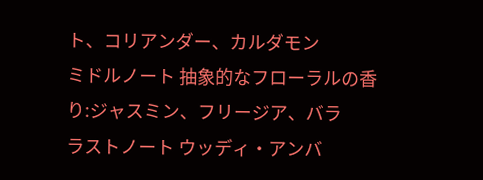ト、コリアンダー、カルダモン
ミドルノート 抽象的なフローラルの香り:ジャスミン、フリージア、バラ
ラストノート ウッディ・アンバ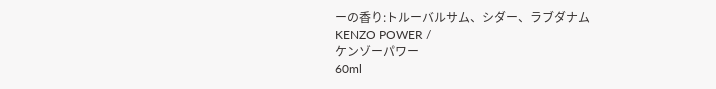ーの香り:トルーバルサム、シダー、ラブダナム
KENZO POWER /
ケンゾーパワー
60ml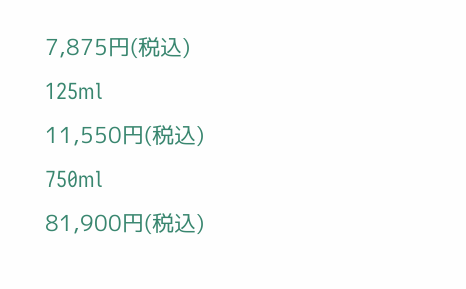7,875円(税込)
125ml
11,550円(税込)
750ml
81,900円(税込)